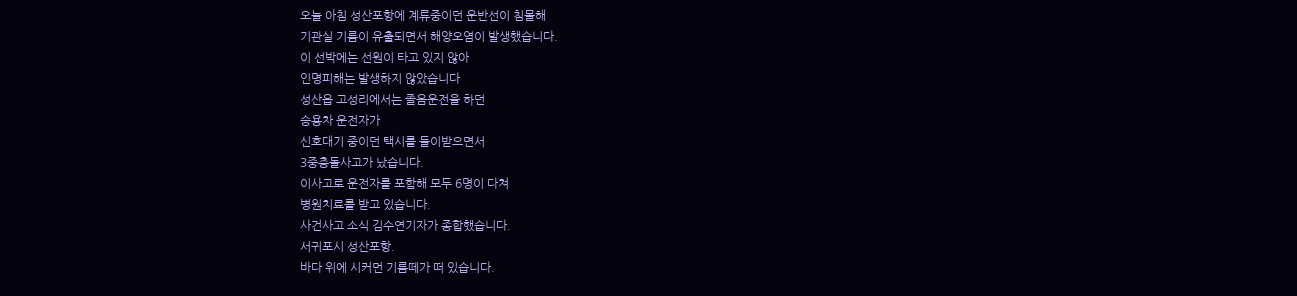오늘 아침 성산포항에 계류중이던 운반선이 침몰해
기관실 기름이 유출되면서 해양오염이 발생했습니다.
이 선박에는 선원이 타고 있지 않아
인명피해는 발생하지 않았습니다
성산읍 고성리에서는 졸음운전을 하던
승용차 운전자가
신호대기 중이던 택시를 들이받으면서
3중충돌사고가 났습니다.
이사고로 운전자를 포함해 모두 6명이 다쳐
병원치료를 받고 있습니다.
사건사고 소식 김수연기자가 종합했습니다.
서귀포시 성산포항.
바다 위에 시커먼 기름떼가 떠 있습니다.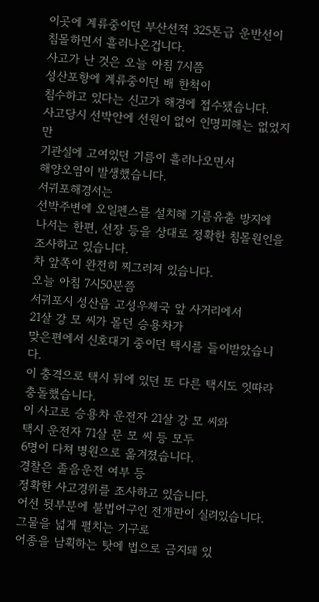이곳에 계류중이던 부산선적 325톤급 운반선이
침몰하면서 흘러나온겁니다.
사고가 난 것은 오늘 아침 7시쯤
성산포항에 계류중이던 배 한척이
침수하고 있다는 신고가 해경에 접수됐습니다.
사고당시 선박안에 선원이 없어 인명피해는 없었지만
기관실에 고여있던 기름이 흘러나오면서
해양오염이 발생했습니다.
서귀포해경서는
선박주변에 오일펜스를 설치해 기름유출 방지에
나서는 한편, 선장 등을 상대로 정확한 침몰원인을 조사하고 있습니다.
차 앞쪽이 완전히 찌그러져 있습니다.
오늘 아침 7시50분쯤
서귀포시 성산읍 고성우체국 앞 사거리에서
21살 강 모 씨가 몰던 승용차가
맞은편에서 신호대기 중이던 택시를 들이받았습니다.
이 충격으로 택시 뒤에 있던 또 다른 택시도 잇따라 충돌했습니다.
이 사고로 승용차 운전자 21살 강 모 씨와
택시 운전자 71살 문 모 씨 등 모두
6명이 다쳐 병원으로 옮겨졌습니다.
경찰은 졸음운전 여부 등
정확한 사고경위를 조사하고 있습니다.
어선 뒷부분에 불법어구인 전개판이 실려있습니다.
그물을 넓게 펼치는 기구로
어종을 남획하는 탓에 법으로 금지돼 있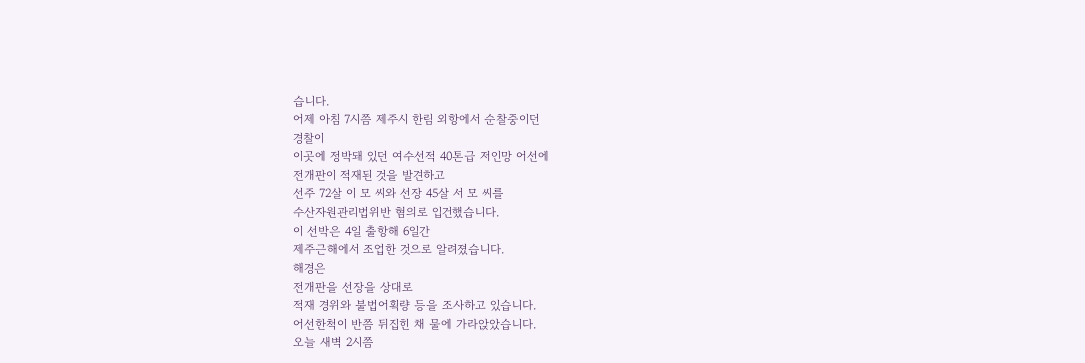습니다.
어제 아침 7시쯤 제주시 한림 외항에서 순찰중이던
경찰이
이곳에 정박돼 있던 여수선적 40톤급 저인망 어선에
전개판이 적재된 것을 발견하고
선주 72살 이 모 씨와 선장 45살 서 모 씨를
수산자원관리법위반 혐의로 입건했습니다.
이 선박은 4일 출항해 6일간
제주근해에서 조업한 것으로 알려졌습니다.
해경은
전개판을 선장을 상대로
적재 경위와 불법어획량 등을 조사하고 있습니다.
어선한척이 반쯤 뒤집힌 채 물에 가라앉았습니다.
오늘 새벽 2시쯤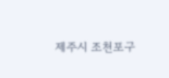제주시 조천포구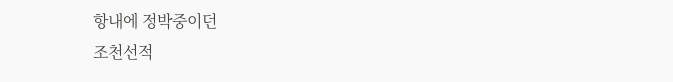항내에 정박중이던
조천선적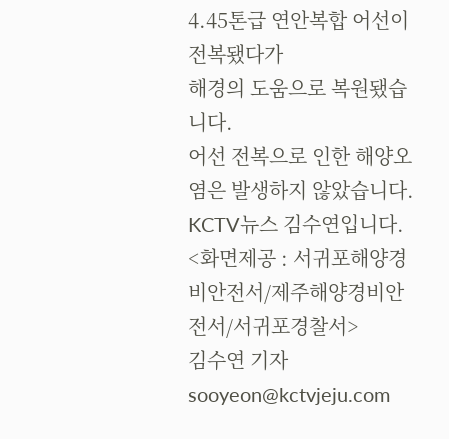4.45톤급 연안복합 어선이 전복됐다가
해경의 도움으로 복원됐습니다.
어선 전복으로 인한 해양오염은 발생하지 않았습니다.
KCTV뉴스 김수연입니다.
<화면제공 : 서귀포해양경비안전서/제주해양경비안전서/서귀포경찰서>
김수연 기자
sooyeon@kctvjeju.com